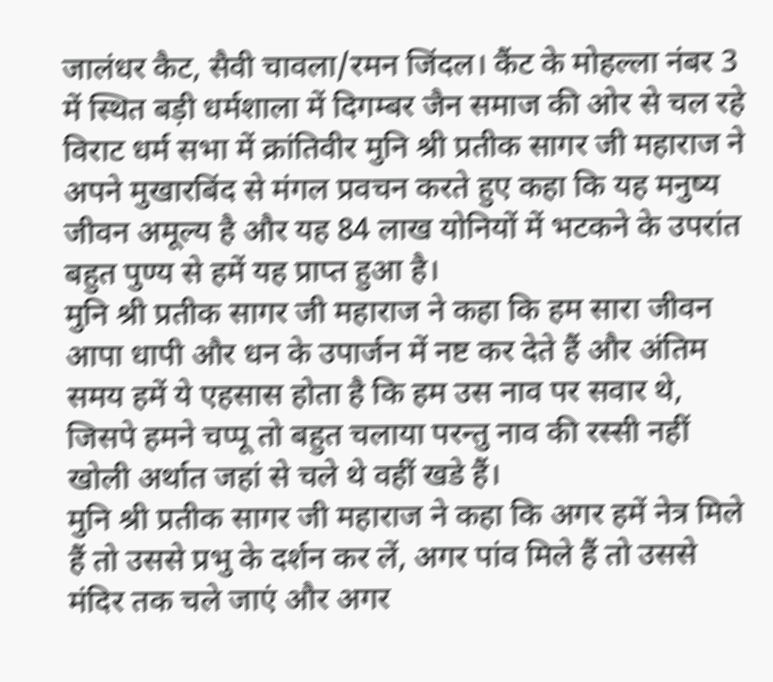जालंधर कैट, सैवी चावला/रमन जिंदल। कैंट के मोहल्ला नंबर 3 में स्थित बड़ी धर्मशाला में दिगम्बर जैन समाज की ओर से चल रहे विराट धर्म सभा में क्रांतिवीर मुनि श्री प्रतीक सागर जी महाराज ने अपने मुखारबिंद से मंगल प्रवचन करते हुए कहा कि यह मनुष्य जीवन अमूल्य है और यह 84 लाख योनियों में भटकने के उपरांत बहुत पुण्य से हमें यह प्राप्त हुआ है।
मुनि श्री प्रतीक सागर जी महाराज ने कहा कि हम सारा जीवन आपा धापी और धन के उपार्जन में नष्ट कर देते हैं और अंतिम समय हमें ये एहसास होता है कि हम उस नाव पर सवार थे, जिसपे हमने चप्पू तो बहुत चलाया परन्तु नाव की रस्सी नहीं खोली अर्थात जहां से चले थे वहीं खडे हैं।
मुनि श्री प्रतीक सागर जी महाराज ने कहा कि अगर हमें नेत्र मिले हैं तो उससे प्रभु के दर्शन कर लें, अगर पांव मिले हैं तो उससे मंदिर तक चले जाएं और अगर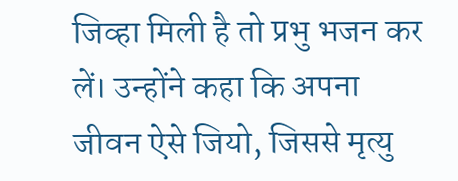जिव्हा मिली है तो प्रभु भजन कर लें। उन्होंने कहा कि अपना जीवन ऐसे जियो, जिससे मृत्यु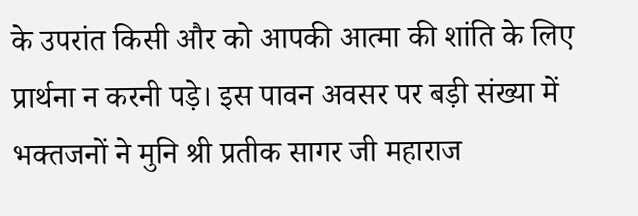के उपरांत किसी और को आपकी आत्मा की शांति के लिए प्रार्थना न करनी पड़े। इस पावन अवसर पर बड़ी संख्या में भक्तजनों ने मुनि श्री प्रतीक सागर जी महाराज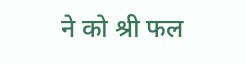ने को श्री फल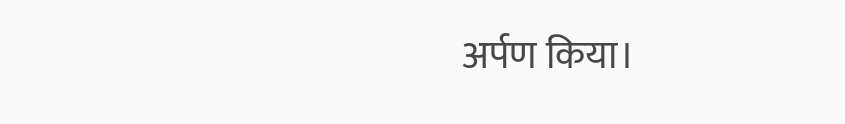अर्पण किया।